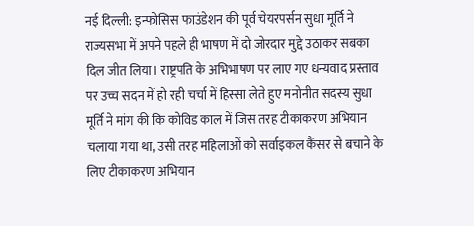नई दिल्ली: इन्फोसिस फाउंडेशन की पूर्व चेयरपर्सन सुधा मूर्ति ने राज्यसभा में अपने पहले ही भाषण में दो जोरदार मुद्दे उठाकर सबका दिल जीत लिया। राष्ट्रपति के अभिभाषण पर लाए गए धन्यवाद प्रस्ताव पर उच्च सदन में हो रही चर्चा में हिस्सा लेते हुए मनोनीत सदस्य सुधा मूर्ति ने मांग की कि कोविड काल में जिस तरह टीकाकरण अभियान चलाया गया था, उसी तरह महिलाओं को सर्वाइकल कैंसर से बचाने के लिए टीकाकरण अभियान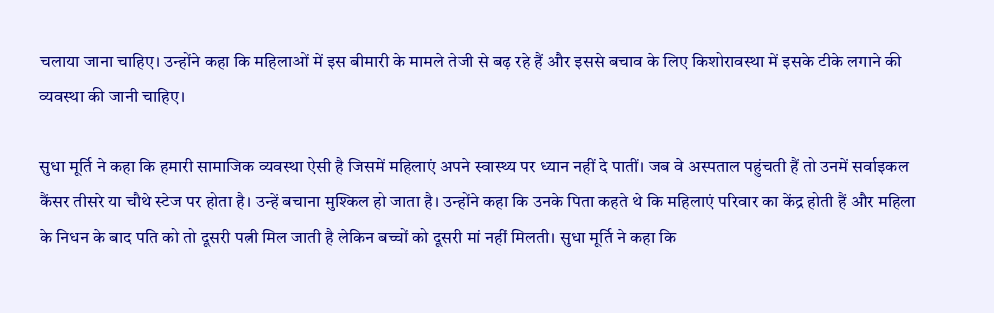चलाया जाना चाहिए। उन्होंने कहा कि महिलाओं में इस बीमारी के मामले तेजी से बढ़ रहे हैं और इससे बचाव के लिए किशोरावस्था में इसके टीके लगाने की व्यवस्था की जानी चाहिए।

सुधा मूर्ति ने कहा कि हमारी सामाजिक व्यवस्था ऐसी है जिसमें महिलाएं अपने स्वास्थ्य पर ध्यान नहीं दे पातीं। जब वे अस्पताल पहुंचती हैं तो उनमें सर्वाइकल कैंसर तीसरे या चौथे स्टेज पर होता है। उन्हें बचाना मुश्किल हो जाता है। उन्होंने कहा कि उनके पिता कहते थे कि महिलाएं परिवार का केंद्र होती हैं और महिला के निधन के बाद पति को तो दूसरी पत्नी मिल जाती है लेकिन बच्चों को दूसरी मां नहीं मिलती। सुधा मूर्ति ने कहा कि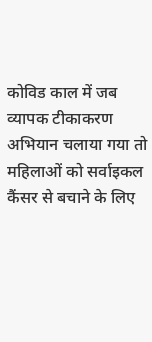कोविड काल में जब व्यापक टीकाकरण अभियान चलाया गया तो महिलाओं को सर्वाइकल कैंसर से बचाने के लिए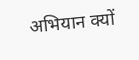अभियान क्यों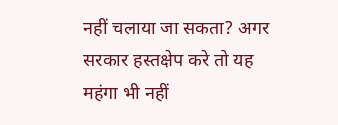नहीं चलाया जा सकता? अगर सरकार हस्तक्षेप करे तो यह महंगा भी नहीं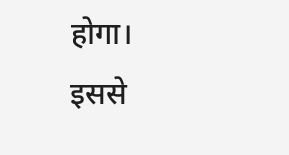होगा। इससे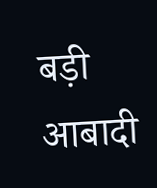बड़ी आबादी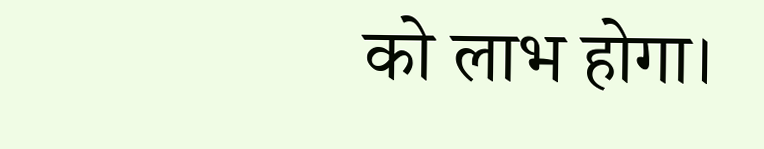को लाभ होगा।